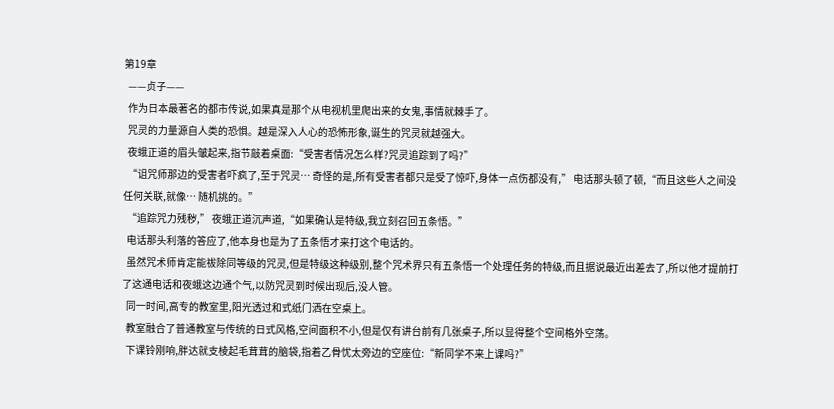第19章
  ——贞子——
  作为日本最著名的都市传说,如果真是那个从电视机里爬出来的女鬼,事情就棘手了。
  咒灵的力量源自人类的恐惧。越是深入人心的恐怖形象,诞生的咒灵就越强大。
  夜蛾正道的眉头皱起来,指节敲着桌面:“受害者情况怎么样?咒灵追踪到了吗?”
  “诅咒师那边的受害者吓疯了,至于咒灵… 奇怪的是,所有受害者都只是受了惊吓,身体一点伤都没有,” 电话那头顿了顿,“而且这些人之间没任何关联,就像… 随机挑的。”
  “追踪咒力残秽,” 夜蛾正道沉声道,“如果确认是特级,我立刻召回五条悟。”
  电话那头利落的答应了,他本身也是为了五条悟才来打这个电话的。
  虽然咒术师肯定能祓除同等级的咒灵,但是特级这种级别,整个咒术界只有五条悟一个处理任务的特级,而且据说最近出差去了,所以他才提前打了这通电话和夜蛾这边通个气,以防咒灵到时候出现后,没人管。
  同一时间,高专的教室里,阳光透过和式纸门洒在空桌上。
  教室融合了普通教室与传统的日式风格,空间面积不小,但是仅有讲台前有几张桌子,所以显得整个空间格外空荡。
  下课铃刚响,胖达就支棱起毛茸茸的脑袋,指着乙骨忧太旁边的空座位:“新同学不来上课吗?”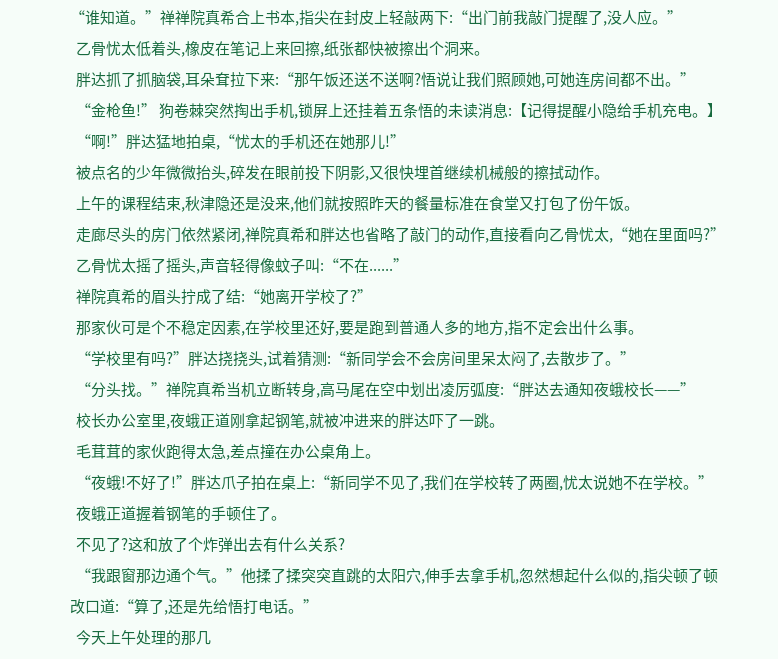“谁知道。”禅禅院真希合上书本,指尖在封皮上轻敲两下:“出门前我敲门提醒了,没人应。”
  乙骨忧太低着头,橡皮在笔记上来回擦,纸张都快被擦出个洞来。
  胖达抓了抓脑袋,耳朵耷拉下来:“那午饭还送不送啊?悟说让我们照顾她,可她连房间都不出。”
  “金枪鱼!” 狗卷棘突然掏出手机,锁屏上还挂着五条悟的未读消息:【记得提醒小隐给手机充电。】
  “啊!”胖达猛地拍桌,“忧太的手机还在她那儿!”
  被点名的少年微微抬头,碎发在眼前投下阴影,又很快埋首继续机械般的擦拭动作。
  上午的课程结束,秋津隐还是没来,他们就按照昨天的餐量标准在食堂又打包了份午饭。
  走廊尽头的房门依然紧闭,禅院真希和胖达也省略了敲门的动作,直接看向乙骨忧太,“她在里面吗?”
  乙骨忧太摇了摇头,声音轻得像蚊子叫:“不在......”
  禅院真希的眉头拧成了结:“她离开学校了?”
  那家伙可是个不稳定因素,在学校里还好,要是跑到普通人多的地方,指不定会出什么事。
  “学校里有吗?”胖达挠挠头,试着猜测:“新同学会不会房间里呆太闷了,去散步了。”
  “分头找。”禅院真希当机立断转身,高马尾在空中划出凌厉弧度:“胖达去通知夜蛾校长——”
  校长办公室里,夜蛾正道刚拿起钢笔,就被冲进来的胖达吓了一跳。
  毛茸茸的家伙跑得太急,差点撞在办公桌角上。
  “夜蛾!不好了!”胖达爪子拍在桌上:“新同学不见了,我们在学校转了两圈,忧太说她不在学校。”
  夜蛾正道握着钢笔的手顿住了。
  不见了?这和放了个炸弹出去有什么关系?
  “我跟窗那边通个气。”他揉了揉突突直跳的太阳穴,伸手去拿手机,忽然想起什么似的,指尖顿了顿改口道:“算了,还是先给悟打电话。”
  今天上午处理的那几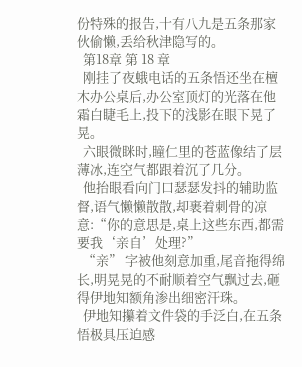份特殊的报告,十有八九是五条那家伙偷懒,丢给秋津隐写的。
  第18章 第 18 章
  刚挂了夜蛾电话的五条悟还坐在檀木办公桌后,办公室顶灯的光落在他霜白睫毛上,投下的浅影在眼下晃了晃。
  六眼微眯时,瞳仁里的苍蓝像结了层薄冰,连空气都跟着沉了几分。
  他抬眼看向门口瑟瑟发抖的辅助监督,语气懒懒散散,却裹着刺骨的凉意:“你的意思是,桌上这些东西,都需要我‘亲自’处理?”
  “亲” 字被他刻意加重,尾音拖得绵长,明晃晃的不耐顺着空气飘过去,砸得伊地知额角渗出细密汗珠。
  伊地知攥着文件袋的手泛白,在五条悟极具压迫感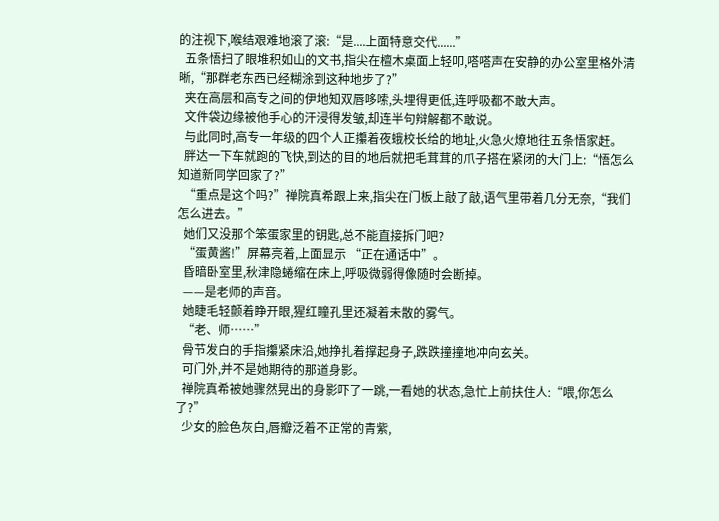的注视下,喉结艰难地滚了滚:“是....上面特意交代......”
  五条悟扫了眼堆积如山的文书,指尖在檀木桌面上轻叩,嗒嗒声在安静的办公室里格外清晰,“那群老东西已经糊涂到这种地步了?”
  夹在高层和高专之间的伊地知双唇哆嗦,头埋得更低,连呼吸都不敢大声。
  文件袋边缘被他手心的汗浸得发皱,却连半句辩解都不敢说。
  与此同时,高专一年级的四个人正攥着夜蛾校长给的地址,火急火燎地往五条悟家赶。
  胖达一下车就跑的飞快,到达的目的地后就把毛茸茸的爪子搭在紧闭的大门上:“悟怎么知道新同学回家了?”
  “重点是这个吗?”禅院真希跟上来,指尖在门板上敲了敲,语气里带着几分无奈,“我们怎么进去。”
  她们又没那个笨蛋家里的钥匙,总不能直接拆门吧?
  “蛋黄酱!”屏幕亮着,上面显示 “正在通话中”。
  昏暗卧室里,秋津隐蜷缩在床上,呼吸微弱得像随时会断掉。
  ——是老师的声音。
  她睫毛轻颤着睁开眼,猩红瞳孔里还凝着未散的雾气。
  “老、师……”
  骨节发白的手指攥紧床沿,她挣扎着撑起身子,跌跌撞撞地冲向玄关。
  可门外,并不是她期待的那道身影。
  禅院真希被她骤然晃出的身影吓了一跳,一看她的状态,急忙上前扶住人:“喂,你怎么了?”
  少女的脸色灰白,唇瓣泛着不正常的青紫,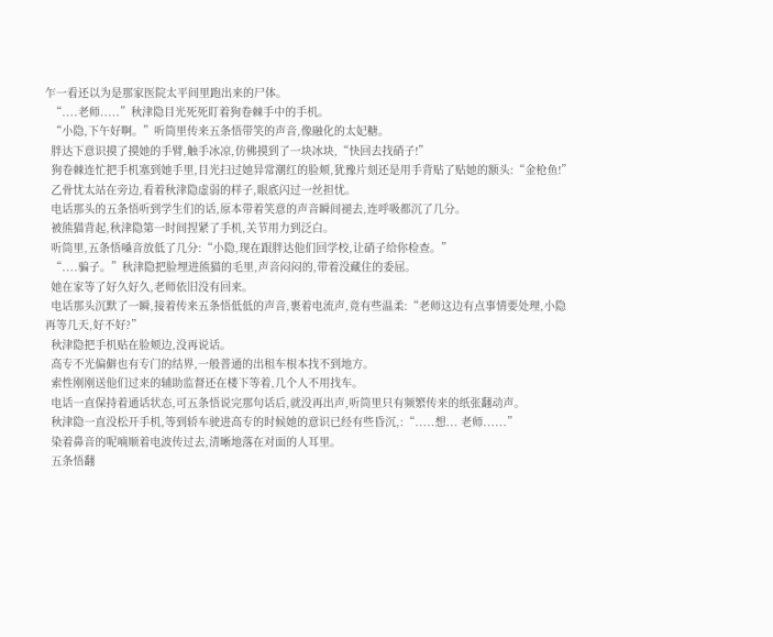乍一看还以为是那家医院太平间里跑出来的尸体。
  “....老师.....”秋津隐目光死死盯着狗卷棘手中的手机。
  “小隐,下午好啊。”听筒里传来五条悟带笑的声音,像融化的太妃糖。
  胖达下意识摸了摸她的手臂,触手冰凉,仿佛摸到了一块冰块,“快回去找硝子!”
  狗卷棘连忙把手机塞到她手里,目光扫过她异常潮红的脸颊,犹豫片刻还是用手背贴了贴她的额头:“金枪鱼!”
  乙骨忧太站在旁边,看着秋津隐虚弱的样子,眼底闪过一丝担忧。
  电话那头的五条悟听到学生们的话,原本带着笑意的声音瞬间褪去,连呼吸都沉了几分。
  被熊猫背起,秋津隐第一时间捏紧了手机,关节用力到泛白。
  听筒里,五条悟嗓音放低了几分:“小隐,现在跟胖达他们回学校,让硝子给你检查。”
  “....骗子。”秋津隐把脸埋进熊猫的毛里,声音闷闷的,带着没藏住的委屈。
  她在家等了好久好久,老师依旧没有回来。
  电话那头沉默了一瞬,接着传来五条悟低低的声音,裹着电流声,竟有些温柔:“老师这边有点事情要处理,小隐再等几天,好不好?”
  秋津隐把手机贴在脸颊边,没再说话。
  高专不光偏僻也有专门的结界,一般普通的出租车根本找不到地方。
  索性刚刚送他们过来的辅助监督还在楼下等着,几个人不用找车。
  电话一直保持着通话状态,可五条悟说完那句话后,就没再出声,听筒里只有频繁传来的纸张翻动声。
  秋津隐一直没松开手机,等到轿车驶进高专的时候她的意识已经有些昏沉,:“.....想... 老师......”
  染着鼻音的呢喃顺着电波传过去,清晰地落在对面的人耳里。
  五条悟翻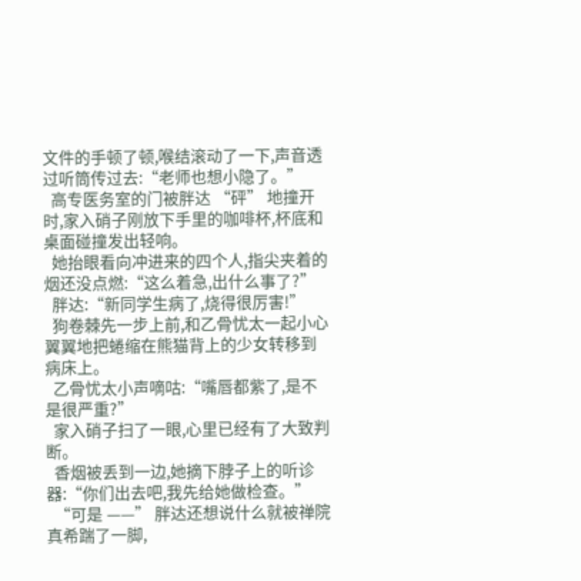文件的手顿了顿,喉结滚动了一下,声音透过听筒传过去:“老师也想小隐了。”
  高专医务室的门被胖达 “砰” 地撞开时,家入硝子刚放下手里的咖啡杯,杯底和桌面碰撞发出轻响。
  她抬眼看向冲进来的四个人,指尖夹着的烟还没点燃:“这么着急,出什么事了?”
  胖达:“新同学生病了,烧得很厉害!”
  狗卷棘先一步上前,和乙骨忧太一起小心翼翼地把蜷缩在熊猫背上的少女转移到病床上。
  乙骨忧太小声嘀咕:“嘴唇都紫了,是不是很严重?”
  家入硝子扫了一眼,心里已经有了大致判断。
  香烟被丢到一边,她摘下脖子上的听诊器:“你们出去吧,我先给她做检查。”
  “可是 ——” 胖达还想说什么就被禅院真希踹了一脚,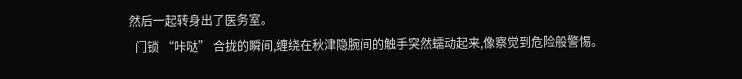然后一起转身出了医务室。
  门锁 “咔哒” 合拢的瞬间,缠绕在秋津隐腕间的触手突然蠕动起来,像察觉到危险般警惕。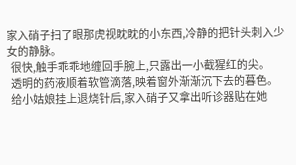家入硝子扫了眼那虎视眈眈的小东西,冷静的把针头刺入少女的静脉。
  很快,触手乖乖地缠回手腕上,只露出一小截猩红的尖。
  透明的药液顺着软管滴落,映着窗外渐渐沉下去的暮色。
  给小姑娘挂上退烧针后,家入硝子又拿出听诊器贴在她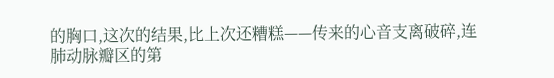的胸口,这次的结果,比上次还糟糕——传来的心音支离破碎,连肺动脉瓣区的第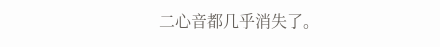二心音都几乎消失了。